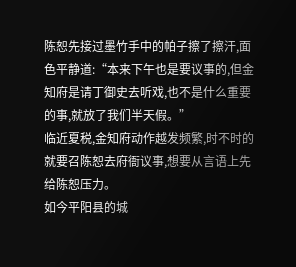陈恕先接过墨竹手中的帕子擦了擦汗,面色平静道:“本来下午也是要议事的,但金知府是请丁御史去听戏,也不是什么重要的事,就放了我们半天假。”
临近夏税,金知府动作越发频繁,时不时的就要召陈恕去府衙议事,想要从言语上先给陈恕压力。
如今平阳县的城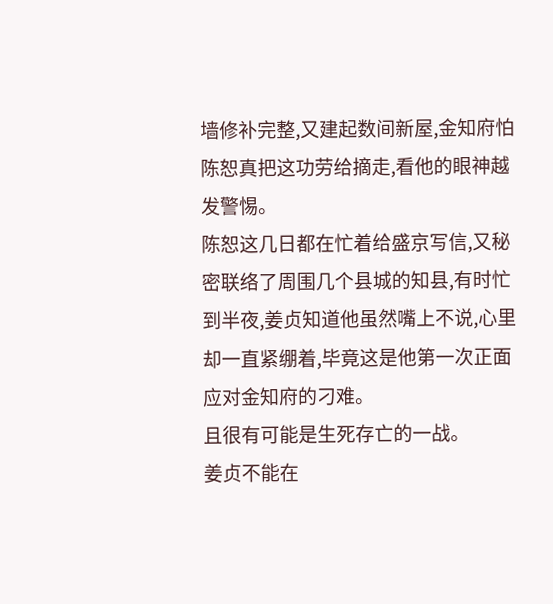墙修补完整,又建起数间新屋,金知府怕陈恕真把这功劳给摘走,看他的眼神越发警惕。
陈恕这几日都在忙着给盛京写信,又秘密联络了周围几个县城的知县,有时忙到半夜,姜贞知道他虽然嘴上不说,心里却一直紧绷着,毕竟这是他第一次正面应对金知府的刁难。
且很有可能是生死存亡的一战。
姜贞不能在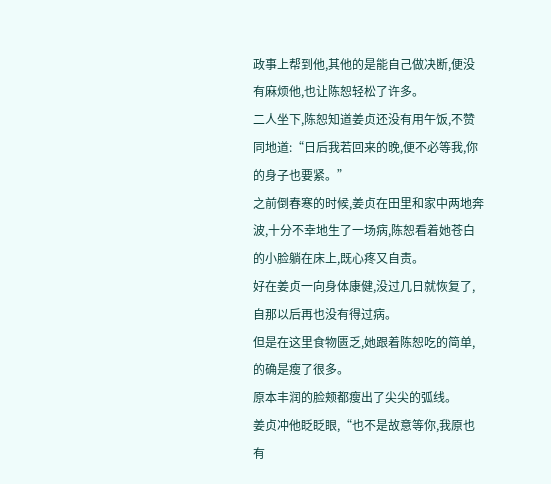政事上帮到他,其他的是能自己做决断,便没有麻烦他,也让陈恕轻松了许多。
二人坐下,陈恕知道姜贞还没有用午饭,不赞同地道:“日后我若回来的晚,便不必等我,你的身子也要紧。”
之前倒春寒的时候,姜贞在田里和家中两地奔波,十分不幸地生了一场病,陈恕看着她苍白的小脸躺在床上,既心疼又自责。
好在姜贞一向身体康健,没过几日就恢复了,自那以后再也没有得过病。
但是在这里食物匮乏,她跟着陈恕吃的简单,的确是瘦了很多。
原本丰润的脸颊都瘦出了尖尖的弧线。
姜贞冲他眨眨眼,“也不是故意等你,我原也有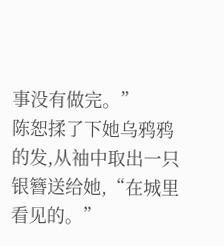事没有做完。”
陈恕揉了下她乌鸦鸦的发,从袖中取出一只银簪送给她,“在城里看见的。”